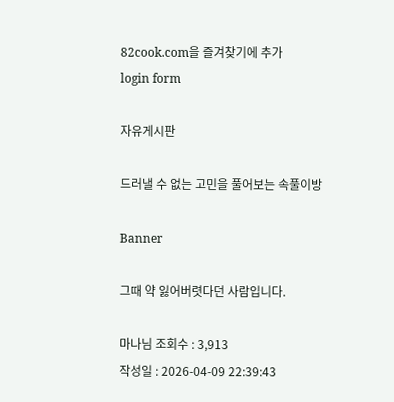82cook.com을 즐겨찾기에 추가
login form

자유게시판

드러낼 수 없는 고민을 풀어보는 속풀이방

Banner

그때 약 잃어버렷다던 사람입니다.

마나님 조회수 : 3,913
작성일 : 2026-04-09 22:39:43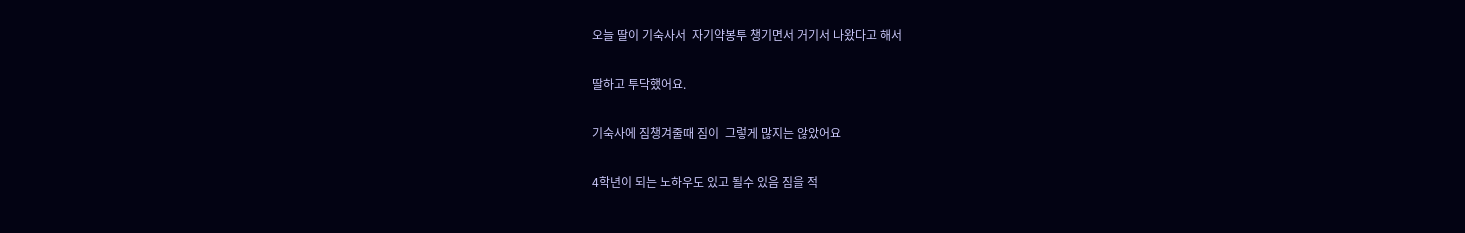오늘 딸이 기숙사서  자기약봉투 챙기면서 거기서 나왔다고 해서

딸하고 투닥했어요.

기숙사에 짐챙겨줄때 짐이  그렇게 많지는 않았어요

4학년이 되는 노하우도 있고 될수 있음 짐을 적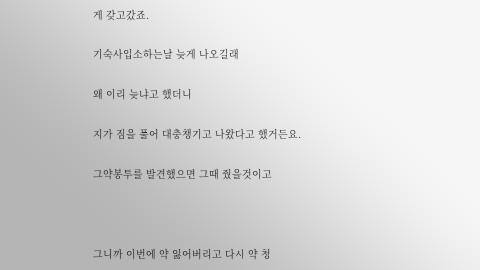게 갖고갔죠.

기숙사입소하는날 늦게 나오길래

왜 이리 늦냐고 했더니

지가 짐을 풀어 대충챙기고 나왔다고 했거든요.

그약봉투를 발견했으면 그때 줬을것이고



그니까 이번에 약 잃어버리고 다시 약 청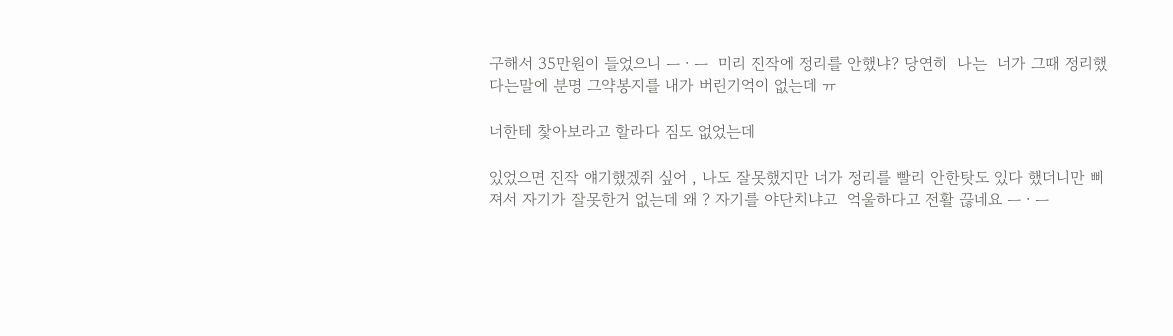구해서 35만원이 들었으니 ㅡㆍㅡ  미리 진작에 정리를 안했냐? 당연히  나는  너가 그때 정리했다는말에 분명 그약봉지를 내가 버린기억이 없는데 ㅠ

너한테 찿아보라고 할라다 짐도 없었는데

있었으면 진작 얘기했겠쥐 싶어 , 나도 잘못했지만 너가 정리를 빨리 안한탓도 있다 했더니만 삐져서 자기가 잘못한거 없는데 왜 ? 자기를 야단치냐고  억울하다고 전활 끊네요 ㅡㆍㅡ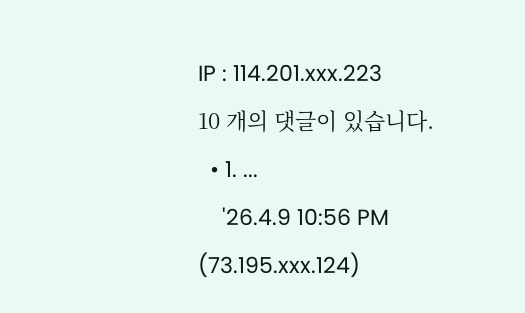IP : 114.201.xxx.223
10 개의 댓글이 있습니다.
  • 1. ...
    '26.4.9 10:56 PM (73.195.xxx.124)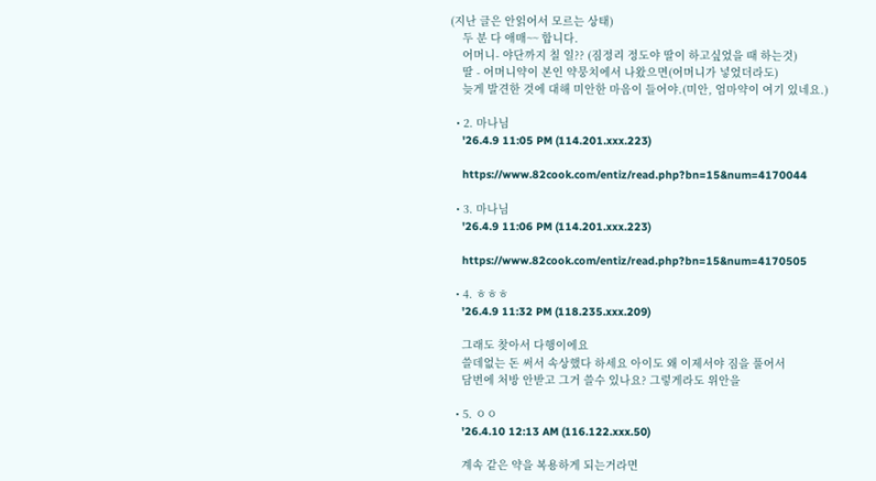(지난 글은 안읽어서 모르는 상태)
    두 분 다 애매~~ 합니다.
    어머니- 야단까지 칠 일?? (짐정리 정도야 딸이 하고싶었을 때 하는것)
    딸 - 어머니약이 본인 약뭉치에서 나왔으면(어머니가 넣었더라도)
    늦게 발견한 것에 대해 미안한 마음이 들어야.(미안, 엄마약이 여기 있네요.)

  • 2. 마나님
    '26.4.9 11:05 PM (114.201.xxx.223)

    https://www.82cook.com/entiz/read.php?bn=15&num=4170044

  • 3. 마나님
    '26.4.9 11:06 PM (114.201.xxx.223)

    https://www.82cook.com/entiz/read.php?bn=15&num=4170505

  • 4. ㅎㅎㅎ
    '26.4.9 11:32 PM (118.235.xxx.209)

    그래도 찾아서 다행이에요
    쓸데없는 돈 써서 속상했다 하세요 아이도 왜 이제서야 짐을 풀어서
    담번에 처방 안받고 그거 쓸수 있나요? 그렇게라도 위안을

  • 5. ㅇㅇ
    '26.4.10 12:13 AM (116.122.xxx.50)

    계속 같은 약을 복용하게 되는거라면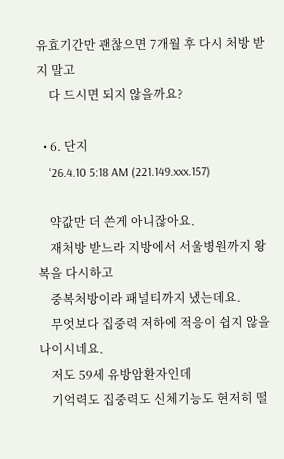유효기간만 괜찮으면 7개월 후 다시 처방 받지 말고
    다 드시면 되지 않을까요?

  • 6. 단지
    '26.4.10 5:18 AM (221.149.xxx.157)

    약값만 더 쓴게 아니잖아요.
    재처방 받느라 지방에서 서울병원까지 왕복을 다시하고
    중복처방이라 패널티까지 냈는데요.
    무엇보다 집중력 저하에 적응이 쉽지 않을 나이시네요.
    저도 59세 유방암환자인데
    기억력도 집중력도 신체기능도 현저히 떨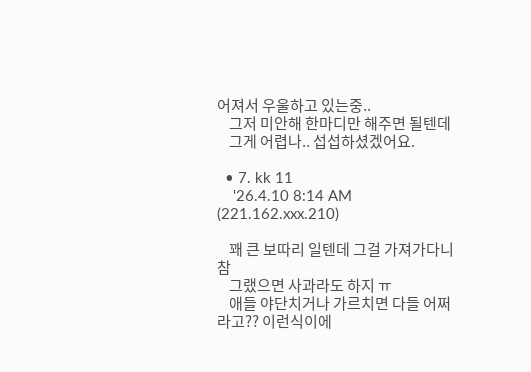어져서 우울하고 있는중..
    그저 미안해 한마디만 해주면 될텐데
    그게 어렵나.. 섭섭하셨겠어요.

  • 7. kk 11
    '26.4.10 8:14 AM (221.162.xxx.210)

    꽤 큰 보따리 일텐데 그걸 가져가다니 참
    그랬으면 사과라도 하지 ㅠ
    애들 야단치거나 가르치면 다들 어쩌라고?? 이런식이에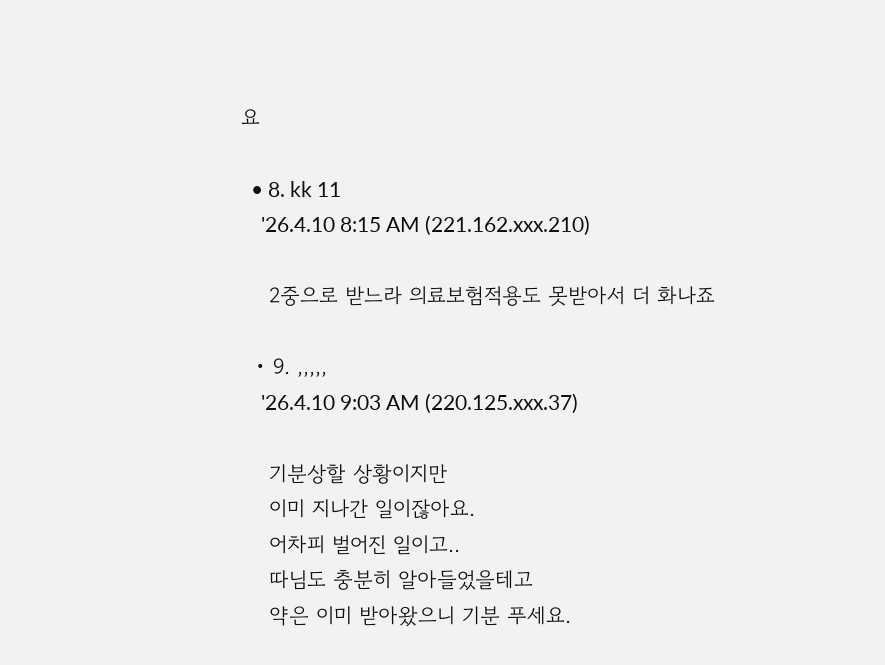요

  • 8. kk 11
    '26.4.10 8:15 AM (221.162.xxx.210)

    2중으로 받느라 의료보험적용도 못받아서 더 화나죠

  • 9. ,,,,,
    '26.4.10 9:03 AM (220.125.xxx.37)

    기분상할 상황이지만
    이미 지나간 일이잖아요.
    어차피 벌어진 일이고..
    따님도 충분히 알아들었을테고
    약은 이미 받아왔으니 기분 푸세요.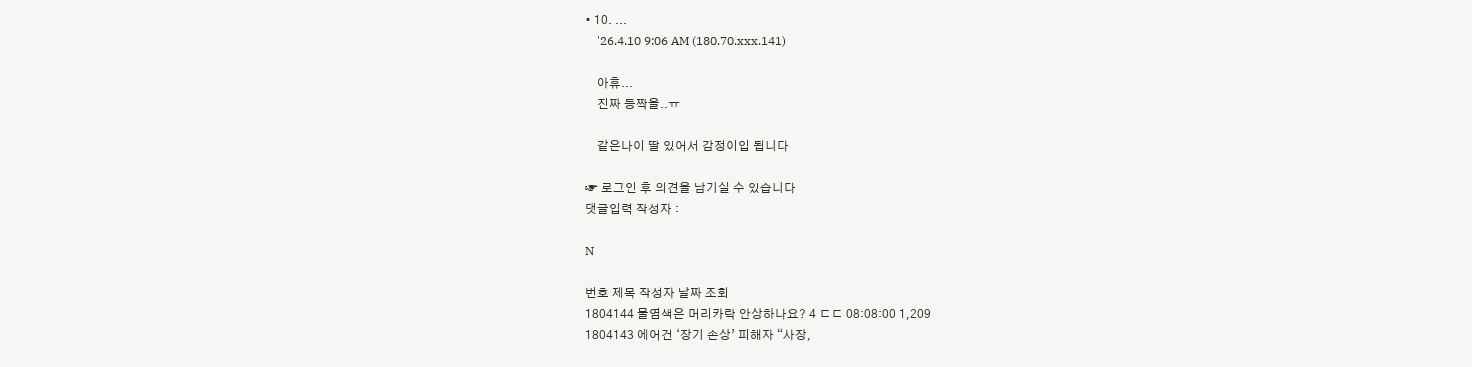• 10. ...
    '26.4.10 9:06 AM (180.70.xxx.141)

    아휴...
    진짜 등짝을..ㅠ

    같은나이 딸 있어서 감정이입 됩니다

☞ 로그인 후 의견을 남기실 수 있습니다
댓글입력 작성자 :

N

번호 제목 작성자 날짜 조회
1804144 물염색은 머리카락 안상하나요? 4 ㄷㄷ 08:08:00 1,209
1804143 에어건 ‘장기 손상’ 피해자 “사장,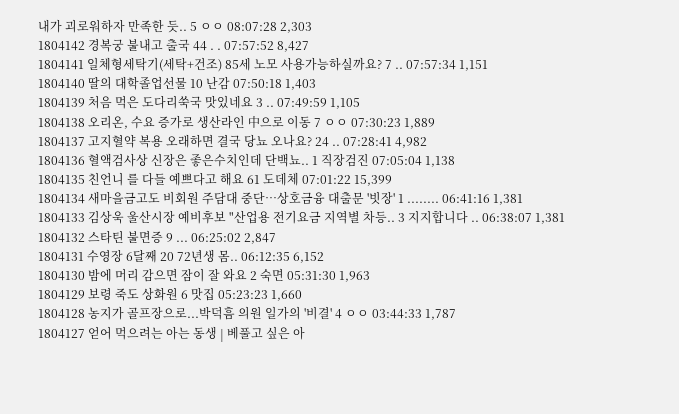내가 괴로워하자 만족한 듯.. 5 ㅇㅇ 08:07:28 2,303
1804142 경복궁 불내고 출국 44 . . 07:57:52 8,427
1804141 일체형세탁기(세탁+건조) 85세 노모 사용가능하실까요? 7 .. 07:57:34 1,151
1804140 딸의 대학졸업선물 10 난감 07:50:18 1,403
1804139 처음 먹은 도다리쑥국 맛있네요 3 .. 07:49:59 1,105
1804138 오리온, 수요 증가로 생산라인 中으로 이동 7 ㅇㅇ 07:30:23 1,889
1804137 고지혈약 복용 오래하면 결국 당뇨 오나요? 24 .. 07:28:41 4,982
1804136 혈액검사상 신장은 좋은수치인데 단백뇨.. 1 직장검진 07:05:04 1,138
1804135 친언니 를 다들 예쁘다고 해요 61 도데체 07:01:22 15,399
1804134 새마을금고도 비회원 주담대 중단…상호금융 대출문 '빗장' 1 ........ 06:41:16 1,381
1804133 김상욱 울산시장 예비후보 "산업용 전기요금 지역별 차등.. 3 지지합니다 .. 06:38:07 1,381
1804132 스타틴 불면증 9 ... 06:25:02 2,847
1804131 수영장 6달째 20 72년생 몸.. 06:12:35 6,152
1804130 밤에 머리 감으면 잠이 잘 와요 2 숙면 05:31:30 1,963
1804129 보령 죽도 상화원 6 맛집 05:23:23 1,660
1804128 농지가 골프장으로...박덕흠 의원 일가의 '비결' 4 ㅇㅇ 03:44:33 1,787
1804127 얻어 먹으려는 아는 동생 | 베풀고 싶은 아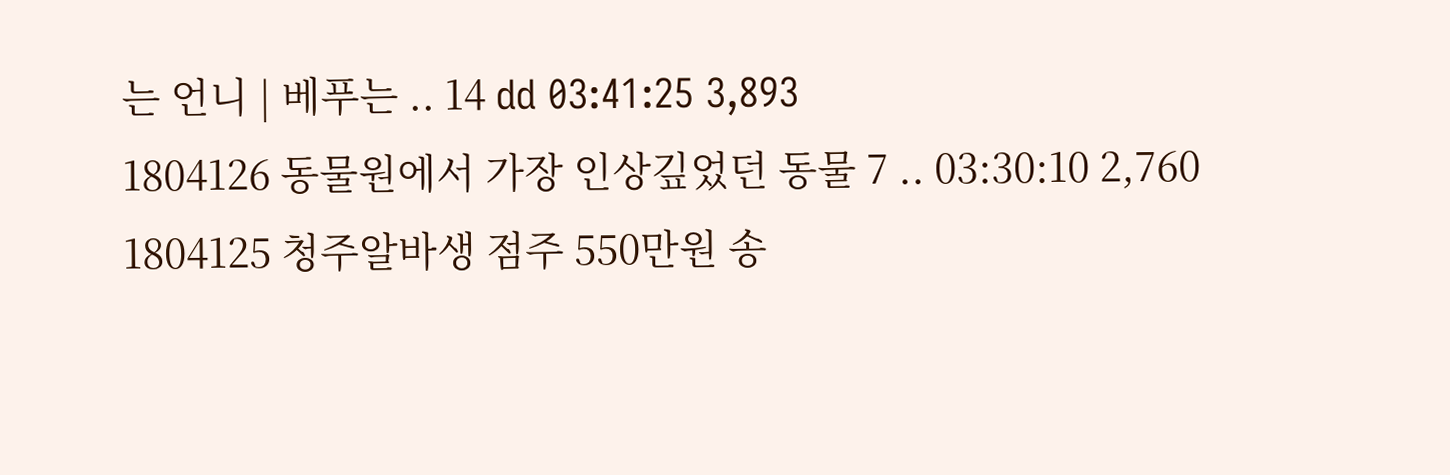는 언니 | 베푸는 .. 14 dd 03:41:25 3,893
1804126 동물원에서 가장 인상깊었던 동물 7 .. 03:30:10 2,760
1804125 청주알바생 점주 550만원 송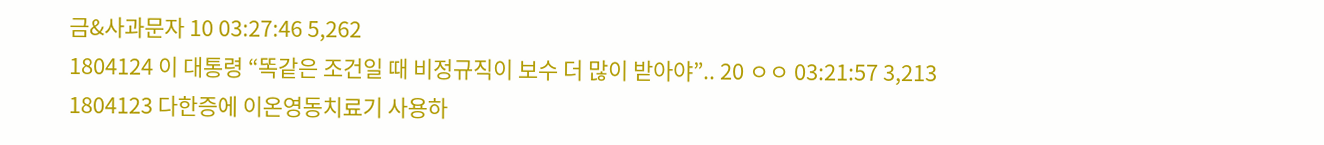금&사과문자 10 03:27:46 5,262
1804124 이 대통령 “똑같은 조건일 때 비정규직이 보수 더 많이 받아야”.. 20 ㅇㅇ 03:21:57 3,213
1804123 다한증에 이온영동치료기 사용하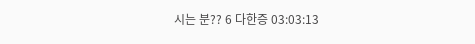시는 분?? 6 다한증 03:03:13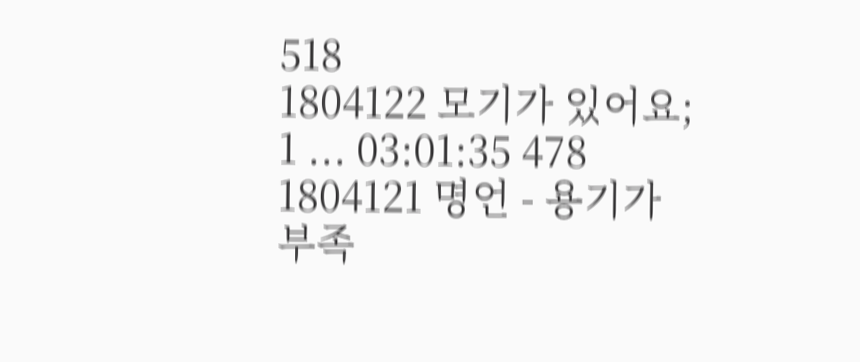518
1804122 모기가 있어요; 1 ... 03:01:35 478
1804121 명언 - 용기가 부족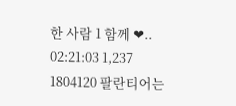한 사람 1 함께 ❤.. 02:21:03 1,237
1804120 팔란티어는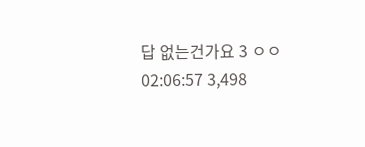답 없는건가요 3 ㅇㅇ 02:06:57 3,498